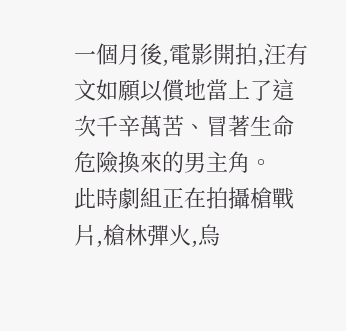一個月後,電影開拍,汪有文如願以償地當上了這次千辛萬苦、冒著生命危險換來的男主角。
此時劇組正在拍攝槍戰片,槍林彈火,烏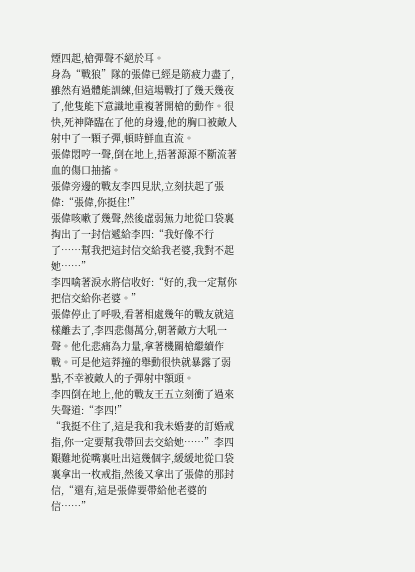煙四起,槍彈聲不絕於耳。
身為“戰狼”隊的張偉已經是筋疲力盡了,雖然有過體能訓練,但這場戰打了幾天幾夜了,他隻能下意識地重複著開槍的動作。很快,死神降臨在了他的身邊,他的胸口被敵人射中了一顆子彈,頓時鮮血直流。
張偉悶哼一聲,倒在地上,捂著源源不斷流著血的傷口抽搐。
張偉旁邊的戰友李四見狀,立刻扶起了張偉:“張偉,你挺住!”
張偉咳嗽了幾聲,然後虛弱無力地從口袋裏掏出了一封信遞給李四:“我好像不行了……幫我把這封信交給我老婆,我對不起她……”
李四噙著淚水將信收好:“好的,我一定幫你把信交給你老婆。”
張偉停止了呼吸,看著相處幾年的戰友就這樣離去了,李四悲傷萬分,朝著敵方大吼一聲。他化悲痛為力量,拿著機關槍繼續作戰。可是他這莽撞的舉動很快就暴露了弱點,不幸被敵人的子彈射中額頭。
李四倒在地上,他的戰友王五立刻衝了過來失聲道:“李四!”
“我挺不住了,這是我和我未婚妻的訂婚戒指,你一定要幫我帶回去交給她……”李四艱難地從嘴裏吐出這幾個字,緩緩地從口袋裏拿出一枚戒指,然後又拿出了張偉的那封信,“還有,這是張偉要帶給他老婆的信……”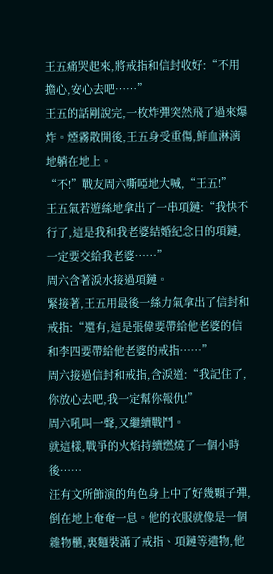王五痛哭起來,將戒指和信封收好:“不用擔心,安心去吧……”
王五的話剛說完,一枚炸彈突然飛了過來爆炸。煙霧散開後,王五身受重傷,鮮血淋漓地躺在地上。
“不!”戰友周六嘶啞地大喊,“王五!”
王五氣若遊絲地拿出了一串項鏈:“我快不行了,這是我和我老婆結婚紀念日的項鏈,一定要交給我老婆……”
周六含著淚水接過項鏈。
緊接著,王五用最後一絲力氣拿出了信封和戒指:“還有,這是張偉要帶給他老婆的信和李四要帶給他老婆的戒指……”
周六接過信封和戒指,含淚道:“我記住了,你放心去吧,我一定幫你報仇!”
周六吼叫一聲,又繼續戰鬥。
就這樣,戰爭的火焰持續燃燒了一個小時後……
汪有文所飾演的角色身上中了好幾顆子彈,倒在地上奄奄一息。他的衣服就像是一個雜物櫃,裏麵裝滿了戒指、項鏈等遺物,他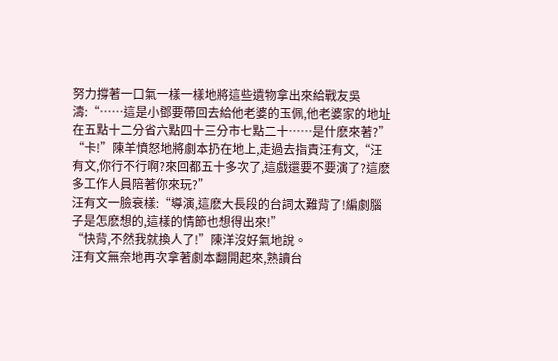努力撐著一口氣一樣一樣地將這些遺物拿出來給戰友吳濤:“……這是小鄧要帶回去給他老婆的玉佩,他老婆家的地址在五點十二分省六點四十三分市七點二十……是什麽來著?”
“卡!”陳羊憤怒地將劇本扔在地上,走過去指責汪有文,“汪有文,你行不行啊?來回都五十多次了,這戲還要不要演了?這麽多工作人員陪著你來玩?”
汪有文一臉衰樣:“導演,這麽大長段的台詞太難背了!編劇腦子是怎麽想的,這樣的情節也想得出來!”
“快背,不然我就換人了!”陳洋沒好氣地說。
汪有文無奈地再次拿著劇本翻開起來,熟讀台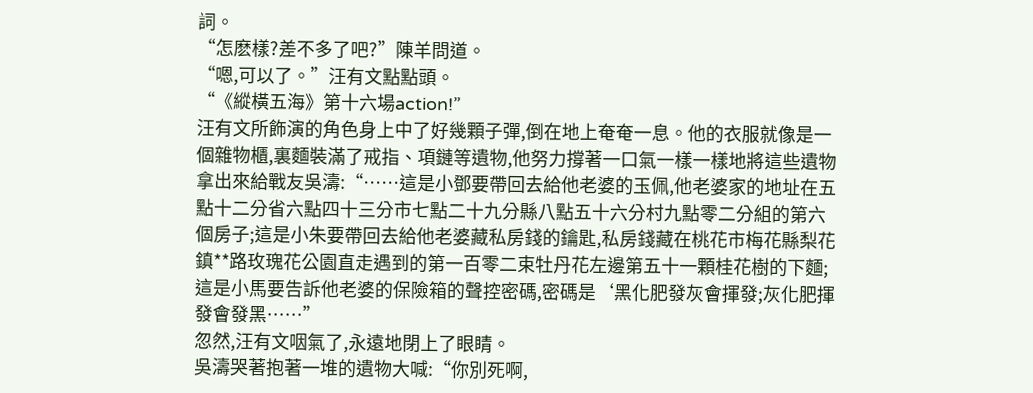詞。
“怎麽樣?差不多了吧?”陳羊問道。
“嗯,可以了。”汪有文點點頭。
“《縱橫五海》第十六場action!”
汪有文所飾演的角色身上中了好幾顆子彈,倒在地上奄奄一息。他的衣服就像是一個雜物櫃,裏麵裝滿了戒指、項鏈等遺物,他努力撐著一口氣一樣一樣地將這些遺物拿出來給戰友吳濤:“……這是小鄧要帶回去給他老婆的玉佩,他老婆家的地址在五點十二分省六點四十三分市七點二十九分縣八點五十六分村九點零二分組的第六個房子;這是小朱要帶回去給他老婆藏私房錢的鑰匙,私房錢藏在桃花市梅花縣梨花鎮**路玫瑰花公園直走遇到的第一百零二束牡丹花左邊第五十一顆桂花樹的下麵;這是小馬要告訴他老婆的保險箱的聲控密碼,密碼是‘黑化肥發灰會揮發;灰化肥揮發會發黑……”
忽然,汪有文咽氣了,永遠地閉上了眼睛。
吳濤哭著抱著一堆的遺物大喊:“你別死啊,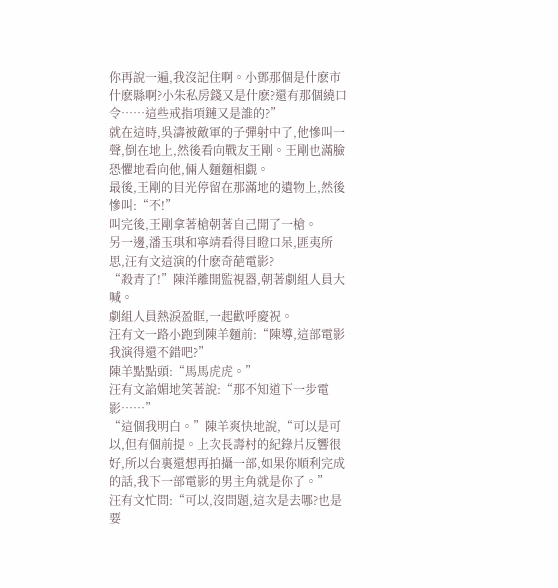你再說一遍,我沒記住啊。小鄧那個是什麽市什麽縣啊?小朱私房錢又是什麽?還有那個繞口令……這些戒指項鏈又是誰的?”
就在這時,吳濤被敵軍的子彈射中了,他慘叫一聲,倒在地上,然後看向戰友王剛。王剛也滿臉恐懼地看向他,倆人麵麵相覷。
最後,王剛的目光停留在那滿地的遺物上,然後慘叫:“不!”
叫完後,王剛拿著槍朝著自己開了一槍。
另一邊,潘玉琪和寧靖看得目瞪口呆,匪夷所思,汪有文這演的什麽奇葩電影?
“殺青了!”陳洋離開監視器,朝著劇組人員大喊。
劇組人員熱淚盈眶,一起歡呼慶祝。
汪有文一路小跑到陳羊麵前:“陳導,這部電影我演得還不錯吧?”
陳羊點點頭:“馬馬虎虎。”
汪有文諂媚地笑著說:“那不知道下一步電影……”
“這個我明白。”陳羊爽快地說,“可以是可以,但有個前提。上次長壽村的紀錄片反響很好,所以台裏還想再拍攝一部,如果你順利完成的話,我下一部電影的男主角就是你了。”
汪有文忙問:“可以,沒問題,這次是去哪?也是要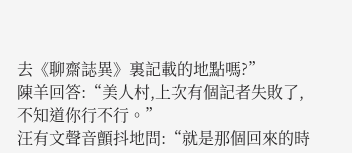去《聊齋誌異》裏記載的地點嗎?”
陳羊回答:“美人村,上次有個記者失敗了,不知道你行不行。”
汪有文聲音顫抖地問:“就是那個回來的時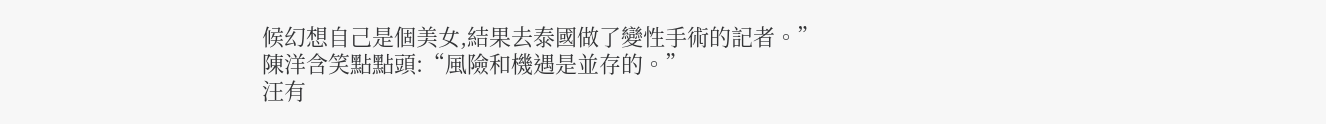候幻想自己是個美女,結果去泰國做了變性手術的記者。”
陳洋含笑點點頭:“風險和機遇是並存的。”
汪有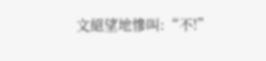文絕望地慘叫:“不!”